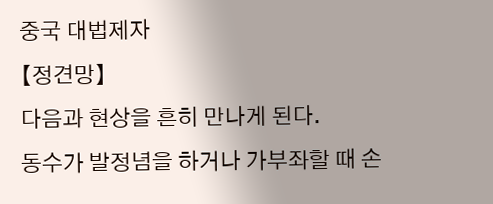중국 대법제자
【정견망】
다음과 현상을 흔히 만나게 된다.
동수가 발정념을 하거나 가부좌할 때 손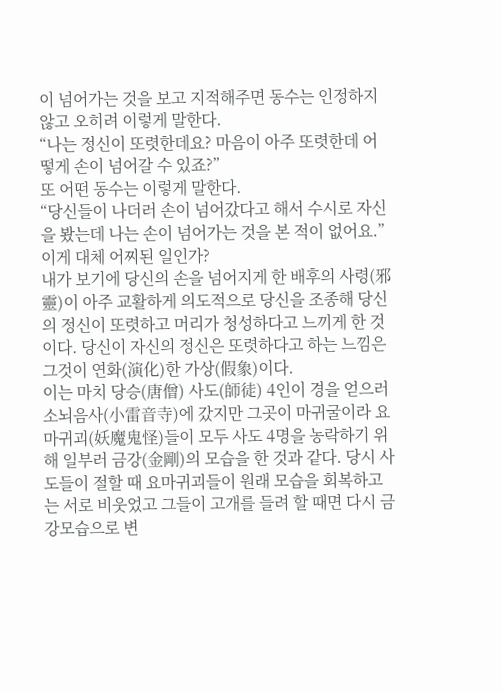이 넘어가는 것을 보고 지적해주면 동수는 인정하지 않고 오히려 이렇게 말한다.
“나는 정신이 또렷한데요? 마음이 아주 또렷한데 어떻게 손이 넘어갈 수 있죠?”
또 어떤 동수는 이렇게 말한다.
“당신들이 나더러 손이 넘어갔다고 해서 수시로 자신을 봤는데 나는 손이 넘어가는 것을 본 적이 없어요.”
이게 대체 어찌된 일인가?
내가 보기에 당신의 손을 넘어지게 한 배후의 사령(邪靈)이 아주 교활하게 의도적으로 당신을 조종해 당신의 정신이 또렷하고 머리가 청성하다고 느끼게 한 것이다. 당신이 자신의 정신은 또렷하다고 하는 느낌은 그것이 연화(演化)한 가상(假象)이다.
이는 마치 당승(唐僧) 사도(師徒) 4인이 경을 얻으러 소뇌음사(小雷音寺)에 갔지만 그곳이 마귀굴이라 요마귀괴(妖魔鬼怪)들이 모두 사도 4명을 농락하기 위해 일부러 금강(金剛)의 모습을 한 것과 같다. 당시 사도들이 절할 때 요마귀괴들이 원래 모습을 회복하고는 서로 비웃었고 그들이 고개를 들려 할 때면 다시 금강모습으로 변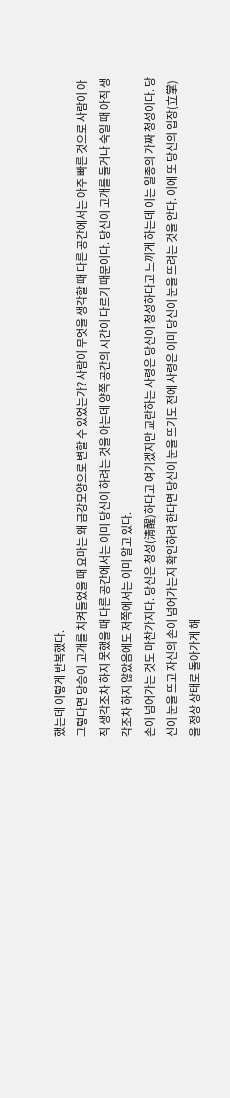했는데 이렇게 반복했다.
그렇다면 당승이 고개를 치켜들었을 때 요마는 왜 금강모양으로 변할 수 있었는가? 사람이 무엇을 생각할 때 다른 공간에서는 아주 빠른 것으로 사람이 아직 생각조차 하지 못했을 때 다른 공간에서는 이미 당신이 하려는 것을 아는데 양쪽 공간의 시간이 다르기 때문이다. 당신이 고개를 들거나 숙일 때 아직 생각조차 하지 않았음에도 저쪽에서는 이미 알고 있다.
손이 넘어가는 것도 마찬가지다. 당신은 청성(淸醒)하다고 여기겠지만 교란하는 사령은 당신이 청성하다고 느끼게 하는데 이는 일종의 가짜 청성이다. 당신이 눈을 뜨고 자신의 손이 넘어가는지 확인하려 한다면 당신이 눈을 뜨기도 전에 사령은 이미 당신이 눈을 뜨려는 것을 안다. 이에 또 당신의 입장(立掌)을 정상 상태로 돌아가게 해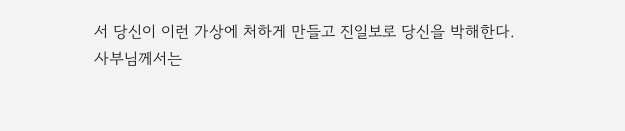서 당신이 이런 가상에 처하게 만들고 진일보로 당신을 박해한다.
사부님께서는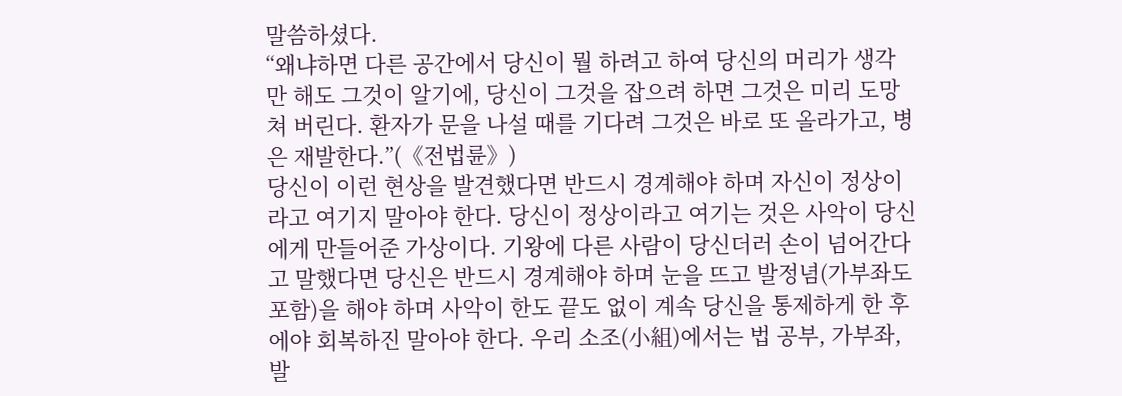말씀하셨다.
“왜냐하면 다른 공간에서 당신이 뭘 하려고 하여 당신의 머리가 생각만 해도 그것이 알기에, 당신이 그것을 잡으려 하면 그것은 미리 도망쳐 버린다. 환자가 문을 나설 때를 기다려 그것은 바로 또 올라가고, 병은 재발한다.”(《전법륜》)
당신이 이런 현상을 발견했다면 반드시 경계해야 하며 자신이 정상이라고 여기지 말아야 한다. 당신이 정상이라고 여기는 것은 사악이 당신에게 만들어준 가상이다. 기왕에 다른 사람이 당신더러 손이 넘어간다고 말했다면 당신은 반드시 경계해야 하며 눈을 뜨고 발정념(가부좌도 포함)을 해야 하며 사악이 한도 끝도 없이 계속 당신을 통제하게 한 후에야 회복하진 말아야 한다. 우리 소조(小組)에서는 법 공부, 가부좌, 발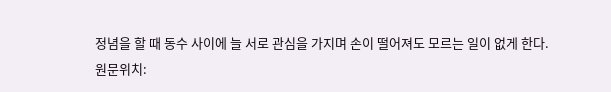정념을 할 때 동수 사이에 늘 서로 관심을 가지며 손이 떨어져도 모르는 일이 없게 한다.
원문위치: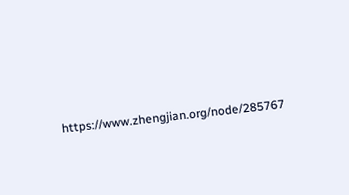https://www.zhengjian.org/node/285767